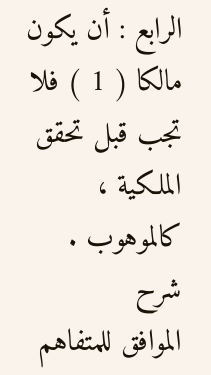الرابع : أن يكون مالكا ( 1 ) فلا تجب قبل تحقق
الملكية ، كالموهوب .
شرح
الموافق للمتفاهم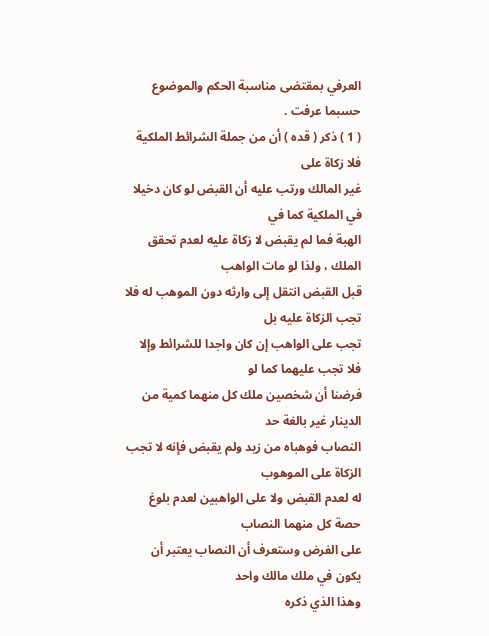العرفي بمقتضى مناسبة الحكم والموضوع حسبما عرفت .
( 1 ) ذكر ( قده ) أن من جملة الشرائط الملكية فلا زكاة على
غير المالك ورتب عليه أن القبض لو كان دخيلا في الملكية كما في
الهبة فما لم يقبض لا زكاة عليه لعدم تحقق الملك ، ولذا لو مات الواهب
قبل القبض انتقل إلى وارثه دون الموهب له فلا تجب الزكاة عليه بل
تجب على الواهب إن كان واجدا للشرائط وإلا فلا تجب عليهما كما لو
فرضنا أن شخصين ملك كل منهما كمية من الدينار غير بالغة حد
النصاب فوهباه من زيد ولم يقبض فإنه لا تجب الزكاة على الموهوب
له لعدم القبض ولا على الواهبين لعدم بلوغ حصة كل منهما النصاب
على الفرض وستعرف أن النصاب يعتبر أن يكون في ملك مالك واحد
وهذا الذي ذكره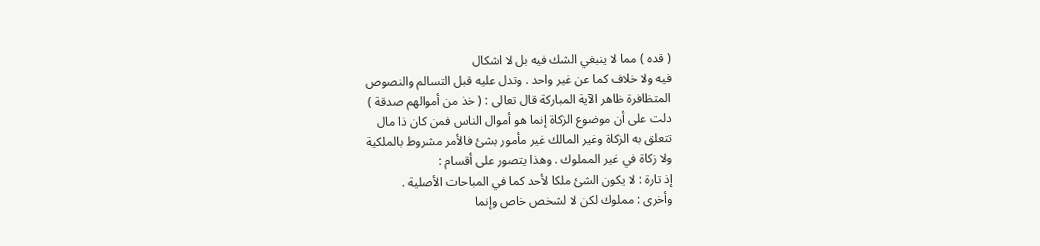( قده ) مما لا ينبغي الشك فيه بل لا اشكال
فيه ولا خلاف كما عن غير واحد . وتدل عليه قبل التسالم والنصوص
المتظافرة ظاهر الآية المباركة قال تعالى : ( خذ من أموالهم صدقة )
دلت على أن موضوع الزكاة إنما هو أموال الناس فمن كان ذا مال
تتعلق به الزكاة وغير المالك غير مأمور بشئ فالأمر مشروط بالملكية
ولا زكاة في غير المملوك . وهذا يتصور على أقسام :
إذ تارة : لا يكون الشئ ملكا لأحد كما في المباحات الأصلية .
وأخرى : مملوك لكن لا لشخص خاص وإنما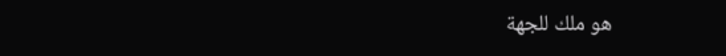هو ملك للجهة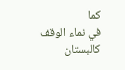كما
في نماء الوقف كالبستان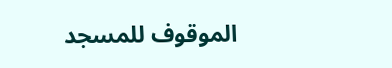الموقوف للمسجد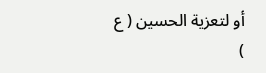أو لتعزية الحسين ( ع )